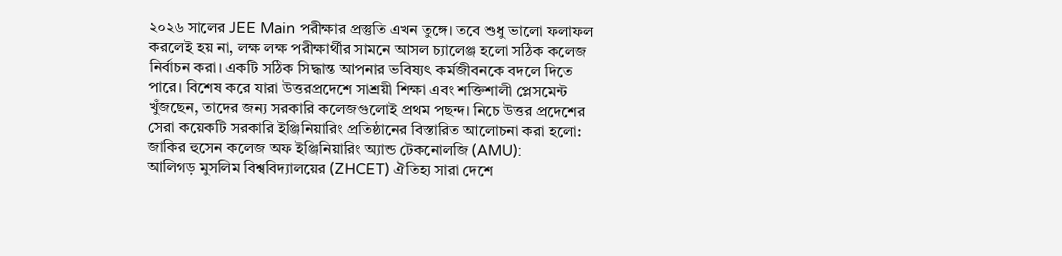২০২৬ সালের JEE Main পরীক্ষার প্রস্তুতি এখন তুঙ্গে। তবে শুধু ভালো ফলাফল করলেই হয় না, লক্ষ লক্ষ পরীক্ষার্থীর সামনে আসল চ্যালেঞ্জ হলো সঠিক কলেজ নির্বাচন করা। একটি সঠিক সিদ্ধান্ত আপনার ভবিষ্যৎ কর্মজীবনকে বদলে দিতে পারে। বিশেষ করে যারা উত্তরপ্রদেশে সাশ্রয়ী শিক্ষা এবং শক্তিশালী প্লেসমেন্ট খুঁজছেন, তাদের জন্য সরকারি কলেজগুলোই প্রথম পছন্দ। নিচে উত্তর প্রদেশের সেরা কয়েকটি সরকারি ইঞ্জিনিয়ারিং প্রতিষ্ঠানের বিস্তারিত আলোচনা করা হলো:
জাকির হুসেন কলেজ অফ ইঞ্জিনিয়ারিং অ্যান্ড টেকনোলজি (AMU):
আলিগড় মুসলিম বিশ্ববিদ্যালয়ের (ZHCET) ঐতিহ্য সারা দেশে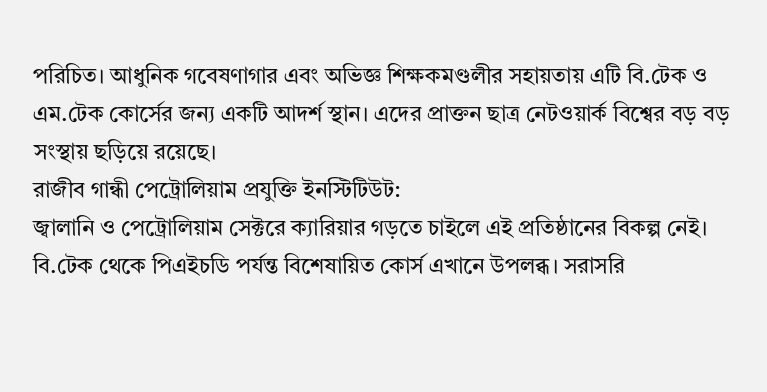পরিচিত। আধুনিক গবেষণাগার এবং অভিজ্ঞ শিক্ষকমণ্ডলীর সহায়তায় এটি বি.টেক ও এম.টেক কোর্সের জন্য একটি আদর্শ স্থান। এদের প্রাক্তন ছাত্র নেটওয়ার্ক বিশ্বের বড় বড় সংস্থায় ছড়িয়ে রয়েছে।
রাজীব গান্ধী পেট্রোলিয়াম প্রযুক্তি ইনস্টিটিউট:
জ্বালানি ও পেট্রোলিয়াম সেক্টরে ক্যারিয়ার গড়তে চাইলে এই প্রতিষ্ঠানের বিকল্প নেই। বি.টেক থেকে পিএইচডি পর্যন্ত বিশেষায়িত কোর্স এখানে উপলব্ধ। সরাসরি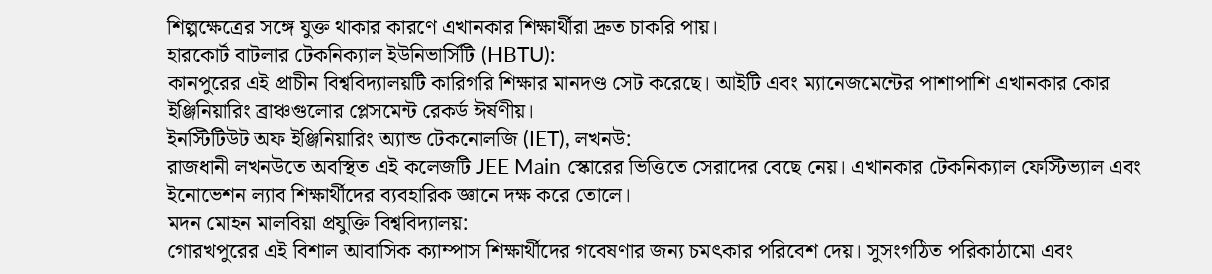শিল্পক্ষেত্রের সঙ্গে যুক্ত থাকার কারণে এখানকার শিক্ষার্থীরা দ্রুত চাকরি পায়।
হারকোর্ট বাটলার টেকনিক্যাল ইউনিভার্সিটি (HBTU):
কানপুরের এই প্রাচীন বিশ্ববিদ্যালয়টি কারিগরি শিক্ষার মানদণ্ড সেট করেছে। আইটি এবং ম্যানেজমেন্টের পাশাপাশি এখানকার কোর ইঞ্জিনিয়ারিং ব্রাঞ্চগুলোর প্লেসমেন্ট রেকর্ড ঈর্ষণীয়।
ইনস্টিটিউট অফ ইঞ্জিনিয়ারিং অ্যান্ড টেকনোলজি (IET), লখনউ:
রাজধানী লখনউতে অবস্থিত এই কলেজটি JEE Main স্কোরের ভিত্তিতে সেরাদের বেছে নেয়। এখানকার টেকনিক্যাল ফেস্টিভ্যাল এবং ইনোভেশন ল্যাব শিক্ষার্থীদের ব্যবহারিক জ্ঞানে দক্ষ করে তোলে।
মদন মোহন মালবিয়া প্রযুক্তি বিশ্ববিদ্যালয়:
গোরখপুরের এই বিশাল আবাসিক ক্যাম্পাস শিক্ষার্থীদের গবেষণার জন্য চমৎকার পরিবেশ দেয়। সুসংগঠিত পরিকাঠামো এবং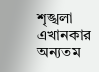শৃঙ্খলা এখানকার অন্যতম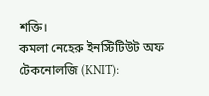শক্তি।
কমলা নেহেরু ইনস্টিটিউট অফ টেকনোলজি (KNIT):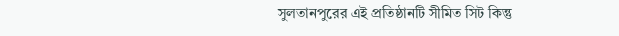সুলতানপুরের এই প্রতিষ্ঠানটি সীমিত সিট কিন্তু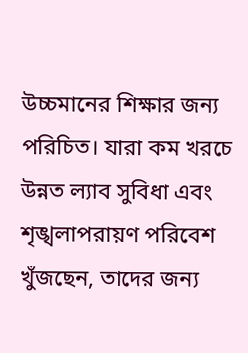উচ্চমানের শিক্ষার জন্য পরিচিত। যারা কম খরচে উন্নত ল্যাব সুবিধা এবং শৃঙ্খলাপরায়ণ পরিবেশ খুঁজছেন, তাদের জন্য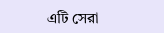এটি সেরা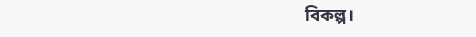বিকল্প।